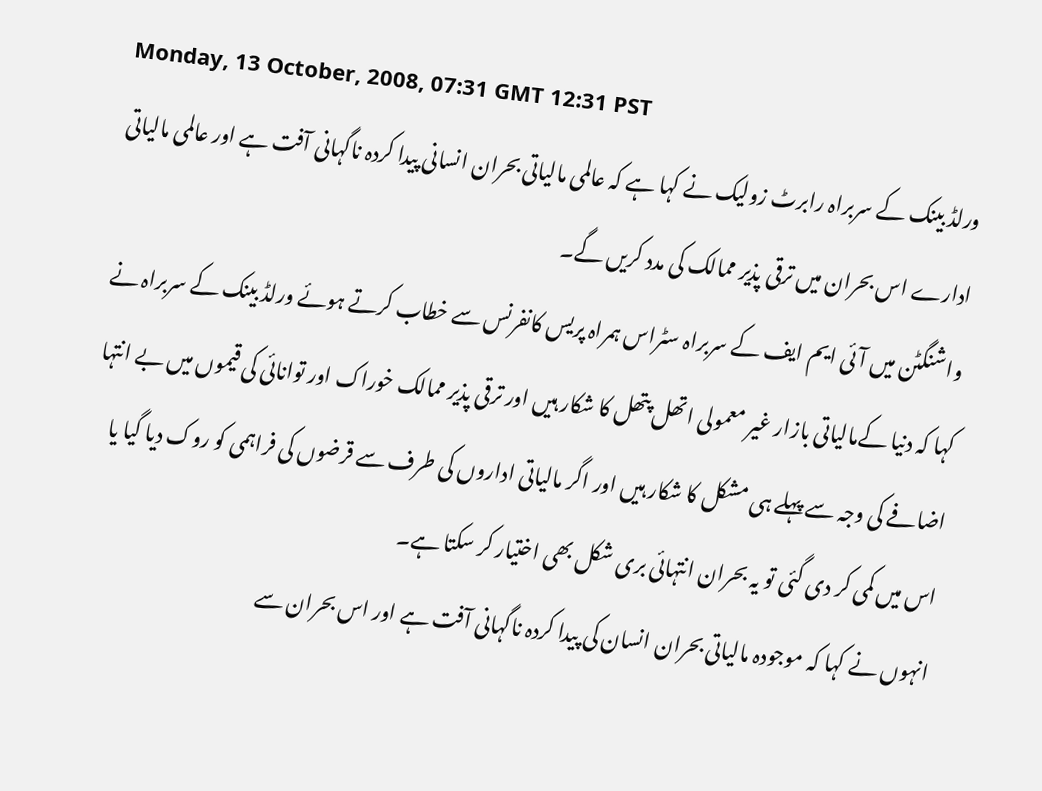Monday, 13 October, 2008, 07:31 GMT 12:31 PST
ورلڈ بینک کے سربراہ رابرٹ زولیک نے کہا ہے کہ عالمی مالیاتی بحران انسانی پیدا کردہ ناگہانی آفت ہے اور عالمی مالیاتی ادارے اس بحران میں ترقی پذیر ممالک کی مدد کریں گے۔
واشنگٹن میں آئی ایم ایف کے سربراہ سٹراس ہمراہ پریس کانفرنس سے خطاب کرتے ہوئے ورلڈ بینک کے سربراہ نے کہا کہ دنیا کےمالیاتی بازار غیر معمولی اتھل پتھل کا شکار ہیں اور ترقی پذیر ممالک خوراک اور توانائی کی قیموں میں بے انتہا اضافے کی وجہ سے پہلے ہی مشکل کا شکار ہیں اور اگر مالیاتی اداروں کی طرف سے قرضوں کی فراہمی کو روک دیا گیا یا اس میں کمی کر دی گئی تو یہ بحران انتہائی بری شکل بھی اختیار کر سکتا ہے۔
انہوں نے کہا کہ موجودہ مالیاتی بحران انسان کی پیدا کردہ ناگہانی آفت ہے اور اس بحران سے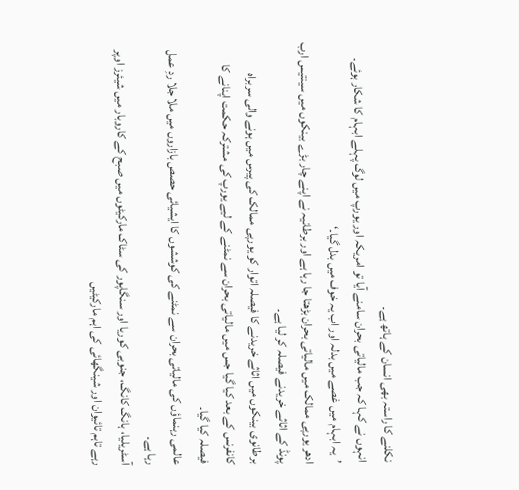نکلنے کا راستہ بھی انسان کے ہاتھ ہے۔
انہوں نے کہا کہ جب مالیاتی بحران سامنے آیا تو امریکہ اور یورپ میں لوگ پہلے ابہام کا شکار ہوئے۔ ’یہ ابہام میں غصے میں بدلہ اور اب یہ خوف میں بدل گیا۔‘
ادھر یورپی ممالک میں مالیاتی بحران بڑھتا جا رہا ہے اور برطانیہ نے اپنے چار بڑے بینکوں میں سینتیس ارب پونڈ کے اثاثے خریدنے فیصلہ کر لیا ہے۔
برطانوی بینکوں میں اثاثے خریدنے کا فیصلہ اتوار کو یورپی ممالک کی پیرس میں ہونے والی سربراہ کانفرنس کے بعد کیا گیا جس میں مالیاتی بحران سے نمٹنے کے لیے یورپ کی مشترکہ حکمت اپنانے کا فیصلہ کیا گیا۔
عالمی رہنماؤں کی مالیاتی بحران سے نمٹنے کی کوششوں کا ایشیائی حصص بازاروں میں ملا جلا ردِ عمل رہا ہے۔
آسٹریلیا، ہانگ کانگ، جنوبی کوریا اور سنگاپور کی سٹاک مارکیٹوں میں صبح کے کاروبار میں شیئرز اوپر رہے تاہم تائیوان اور شینگھائی کی اہم مارکیٹیں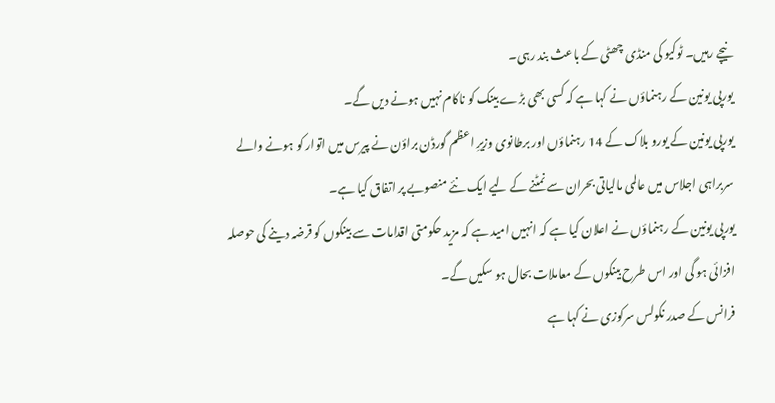نیچے رہیں۔ ٹوکیو کی منڈی چھٹی کے باعث بند رہی۔
یورپی یونین کے رہنماؤں نے کہا ہے کہ کسی بھی بڑے بینک کو ناکام نہیں ہونے دیں گے۔
یورپی یونین کے یورو بلاک کے 14 رہنماؤں اور برطانوی وزیرِ اعظم گورڈن براؤن نے پیرس میں اتوار کو ہونے والے سربراہی اجلاس میں عالمی مالیاتی بحران سے نمٹنے کے لیے ایک نئے منصوبے پر اتفاق کیا ہے۔
یورپی یونین کے رہنماؤں نے اعلان کیا ہے کہ انہیں امید ہے کہ مزید حکومتی اقدامات سے بینکوں کو قرضہ دینے کی حوصلہ افزائی ہو گی اور اس طرح بینکوں کے معاملات بحال ہو سکیں گے۔
فرانس کے صدر نکولس سرکوزی نے کہا ہے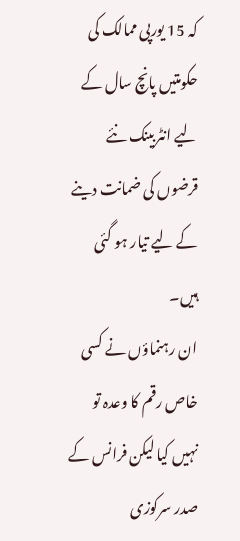کہ 15 یورپی ممالک کی حکومتیں پانچ سال کے لیے انٹربینک نئے قرضوں کی ضمانت دینے کے لیے تیار ہو گئی ہیں۔
ان رہنماؤں نے کسی خاص رقم کا وعدہ تو نہیں کیا لیکن فرانس کے صدر سرکوزی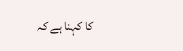کا کہنا ہے کہ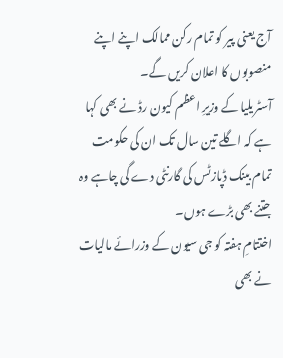آج یعنی پیر کو تمام رکن ممالک اپنے اپنے منصوبوں کا اعلان کریں گے۔
آسٹریلیا کے وزیرِ اعظم کیون رڈ نے بھی کہا ہے کہ اگلے تین سال تک ان کی حکومت تمام بینک ڈپازٹس کی گارنٹی دے گی چاہے وہ جتنے بھی بڑے ہوں۔
اختتامِ ہفتہ کو جی سیون کے وزرائے مالیات نے بھی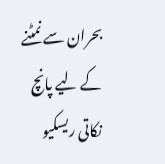بحران سے نمٹنے کے لیے پانچ نکاتی ریسکیو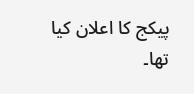پیکج کا اعلان کیا تھا۔